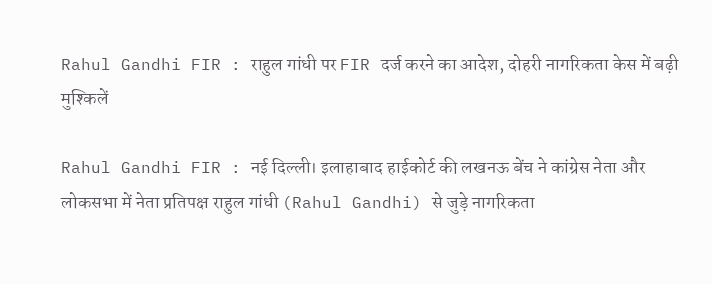Rahul Gandhi FIR : राहुल गांधी पर FIR दर्ज करने का आदेश, दोहरी नागरिकता केस में बढ़ी मुश्किलें

Rahul Gandhi FIR : नई दिल्ली। इलाहाबाद हाईकोर्ट की लखनऊ बेंच ने कांग्रेस नेता और लोकसभा में नेता प्रतिपक्ष राहुल गांधी (Rahul Gandhi) से जुड़े नागरिकता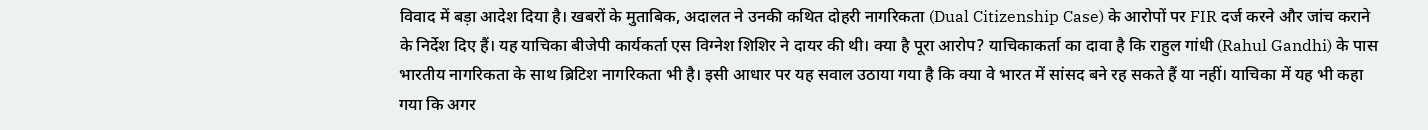विवाद में बड़ा आदेश दिया है। खबरों के मुताबिक, अदालत ने उनकी कथित दोहरी नागरिकता (Dual Citizenship Case) के आरोपों पर FIR दर्ज करने और जांच कराने के निर्देश दिए हैं। यह याचिका बीजेपी कार्यकर्ता एस विग्नेश शिशिर ने दायर की थी। क्या है पूरा आरोप? याचिकाकर्ता का दावा है कि राहुल गांधी (Rahul Gandhi) के पास भारतीय नागरिकता के साथ ब्रिटिश नागरिकता भी है। इसी आधार पर यह सवाल उठाया गया है कि क्या वे भारत में सांसद बने रह सकते हैं या नहीं। याचिका में यह भी कहा गया कि अगर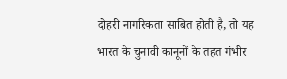दोहरी नागरिकता साबित होती है, तो यह भारत के चुनावी कानूनों के तहत गंभीर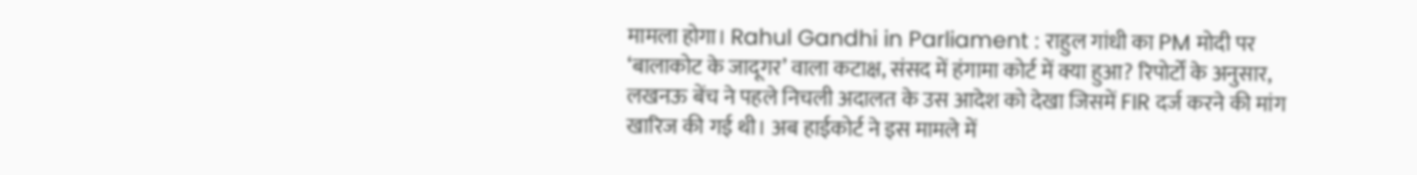मामला होगा। Rahul Gandhi in Parliament : राहुल गांधी का PM मोदी पर ‘बालाकोट के जादूगर’ वाला कटाक्ष, संसद में हंगामा कोर्ट में क्या हुआ? रिपोर्टों के अनुसार, लखनऊ बेंच ने पहले निचली अदालत के उस आदेश को देखा जिसमें FIR दर्ज करने की मांग खारिज की गई थी। अब हाईकोर्ट ने इस मामले में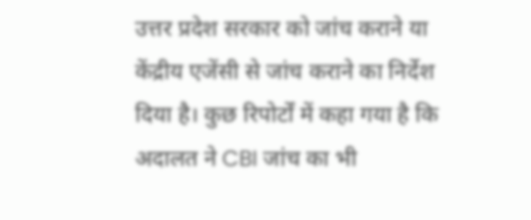उत्तर प्रदेश सरकार को जांच कराने या केंद्रीय एजेंसी से जांच कराने का निर्देश दिया है। कुछ रिपोर्टों में कहा गया है कि अदालत ने CBI जांच का भी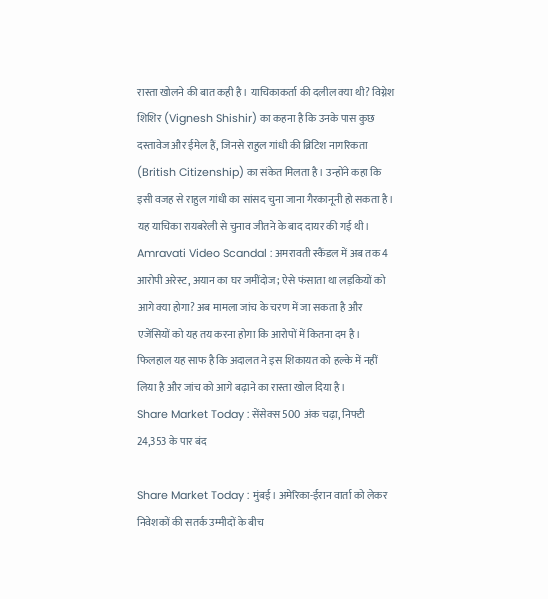रास्ता खोलने की बात कही है। याचिकाकर्ता की दलील क्या थी? विग्नेश शिशिर (Vignesh Shishir) का कहना है कि उनके पास कुछ दस्तावेज और ईमेल हैं, जिनसे राहुल गांधी की ब्रिटिश नागरिकता (British Citizenship) का संकेत मिलता है। उन्होंने कहा कि इसी वजह से राहुल गांधी का सांसद चुना जाना गैरकानूनी हो सकता है। यह याचिका रायबरेली से चुनाव जीतने के बाद दायर की गई थी। Amravati Video Scandal : अमरावती स्कैंडल में अब तक 4 आरोपी अरेस्ट, अयान का घर जमींदोज; ऐसे फंसाता था लड़कियों को आगे क्या होगा? अब मामला जांच के चरण में जा सकता है और एजेंसियों को यह तय करना होगा कि आरोपों में कितना दम है। फिलहाल यह साफ है कि अदालत ने इस शिकायत को हल्के में नहीं लिया है और जांच को आगे बढ़ाने का रास्ता खोल दिया है।
Share Market Today : सेंसेक्स 500 अंक चढ़ा, निफ्टी 24,353 के पार बंद

Share Market Today : मुंबई। अमेरिका-ईरान वार्ता को लेकर निवेशकों की सतर्क उम्मीदों के बीच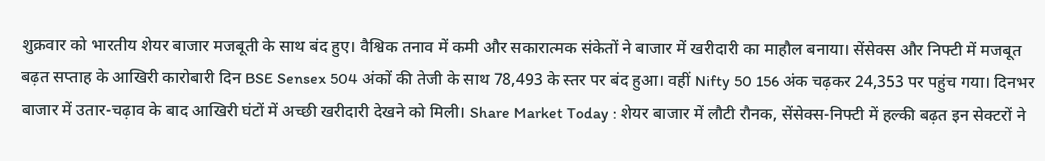शुक्रवार को भारतीय शेयर बाजार मजबूती के साथ बंद हुए। वैश्विक तनाव में कमी और सकारात्मक संकेतों ने बाजार में खरीदारी का माहौल बनाया। सेंसेक्स और निफ्टी में मजबूत बढ़त सप्ताह के आखिरी कारोबारी दिन BSE Sensex 504 अंकों की तेजी के साथ 78,493 के स्तर पर बंद हुआ। वहीं Nifty 50 156 अंक चढ़कर 24,353 पर पहुंच गया। दिनभर बाजार में उतार-चढ़ाव के बाद आखिरी घंटों में अच्छी खरीदारी देखने को मिली। Share Market Today : शेयर बाजार में लौटी रौनक, सेंसेक्स-निफ्टी में हल्की बढ़त इन सेक्टरों ने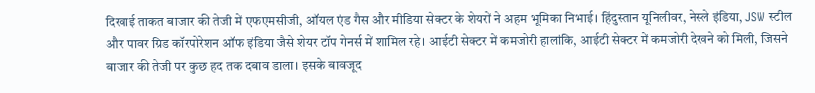दिखाई ताकत बाजार की तेजी में एफएमसीजी, ऑयल एंड गैस और मीडिया सेक्टर के शेयरों ने अहम भूमिका निभाई। हिंदुस्तान यूनिलीवर, नेस्ले इंडिया, JSW स्टील और पावर ग्रिड कॉरपोरेशन ऑफ इंडिया जैसे शेयर टॉप गेनर्स में शामिल रहे। आईटी सेक्टर में कमजोरी हालांकि, आईटी सेक्टर में कमजोरी देखने को मिली, जिसने बाजार की तेजी पर कुछ हद तक दबाव डाला। इसके बावजूद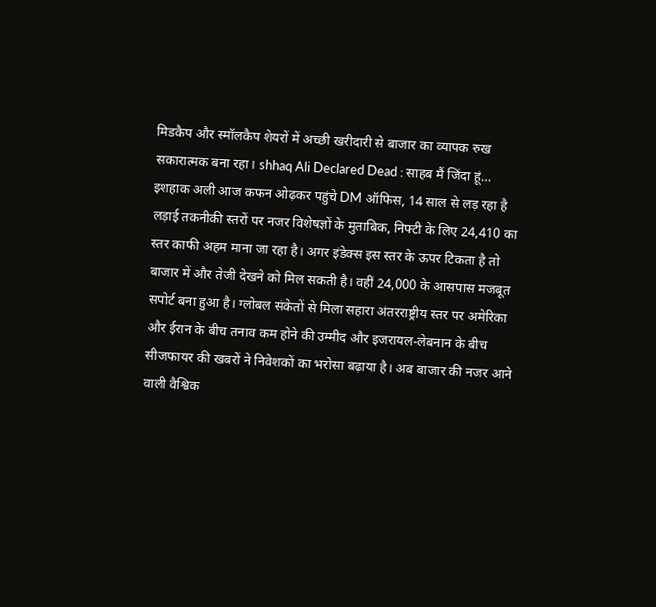मिडकैप और स्मॉलकैप शेयरों में अच्छी खरीदारी से बाजार का व्यापक रुख सकारात्मक बना रहा। shhaq Ali Declared Dead : साहब मैं जिंदा हूं… इशहाक अली आज कफन ओढ़कर पहुंचे DM ऑफिस, 14 साल से लड़ रहा है लड़ाई तकनीकी स्तरों पर नजर विशेषज्ञों के मुताबिक, निफ्टी के लिए 24,410 का स्तर काफी अहम माना जा रहा है। अगर इंडेक्स इस स्तर के ऊपर टिकता है तो बाजार में और तेजी देखने को मिल सकती है। वहीं 24,000 के आसपास मजबूत सपोर्ट बना हुआ है। ग्लोबल संकेतों से मिला सहारा अंतरराष्ट्रीय स्तर पर अमेरिका और ईरान के बीच तनाव कम होने की उम्मीद और इजरायल-लेबनान के बीच सीजफायर की खबरों ने निवेशकों का भरोसा बढ़ाया है। अब बाजार की नजर आने वाली वैश्विक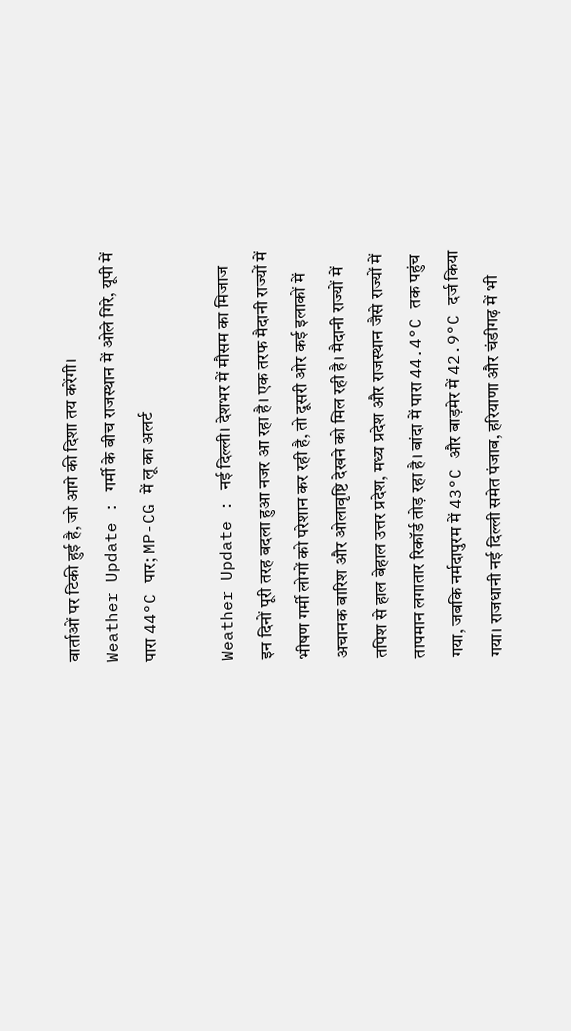वार्ताओं पर टिकी हुई है, जो आगे की दिशा तय करेंगी।
Weather Update : गर्मी के बीच राजस्थान में ओले गिरे, यूपी में पारा 44°C पार; MP-CG में लू का अलर्ट

Weather Update : नई दिल्ली। देशभर में मौसम का मिजाज इन दिनों पूरी तरह बदला हुआ नजर आ रहा है। एक तरफ मैदानी राज्यों में भीषण गर्मी लोगों को परेशान कर रही है, तो दूसरी ओर कई इलाकों में अचानक बारिश और ओलावृष्टि देखने को मिल रही है। मैदानी राज्यों में तपिश से हाल बेहाल उत्तर प्रदेश, मध्य प्रदेश और राजस्थान जैसे राज्यों में तापमान लगातार रिकॉर्ड तोड़ रहा है। बांदा में पारा 44.4°C तक पहुंच गया, जबकि नर्मदापुरम में 43°C और बाड़मेर में 42.9°C दर्ज किया गया। राजधानी नई दिल्ली समेत पंजाब, हरियाणा और चंडीगढ़ में भी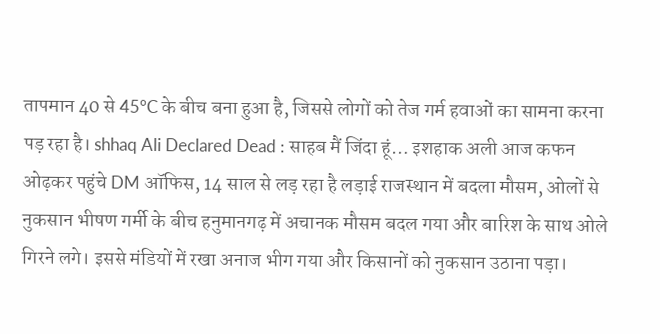तापमान 40 से 45°C के बीच बना हुआ है, जिससे लोगों को तेज गर्म हवाओं का सामना करना पड़ रहा है। shhaq Ali Declared Dead : साहब मैं जिंदा हूं… इशहाक अली आज कफन ओढ़कर पहुंचे DM ऑफिस, 14 साल से लड़ रहा है लड़ाई राजस्थान में बदला मौसम, ओलों से नुकसान भीषण गर्मी के बीच हनुमानगढ़ में अचानक मौसम बदल गया और बारिश के साथ ओले गिरने लगे। इससे मंडियों में रखा अनाज भीग गया और किसानों को नुकसान उठाना पड़ा।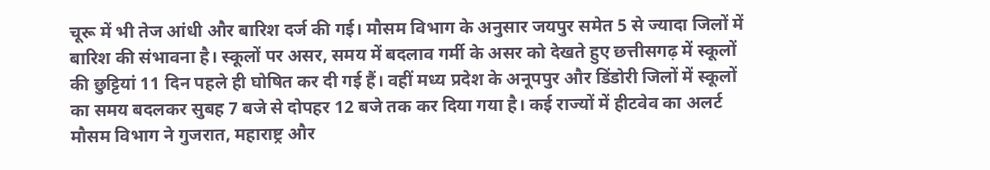चूरू में भी तेज आंधी और बारिश दर्ज की गई। मौसम विभाग के अनुसार जयपुर समेत 5 से ज्यादा जिलों में बारिश की संभावना है। स्कूलों पर असर, समय में बदलाव गर्मी के असर को देखते हुए छत्तीसगढ़ में स्कूलों की छुट्टियां 11 दिन पहले ही घोषित कर दी गई हैं। वहीं मध्य प्रदेश के अनूपपुर और डिंडोरी जिलों में स्कूलों का समय बदलकर सुबह 7 बजे से दोपहर 12 बजे तक कर दिया गया है। कई राज्यों में हीटवेव का अलर्ट मौसम विभाग ने गुजरात, महाराष्ट्र और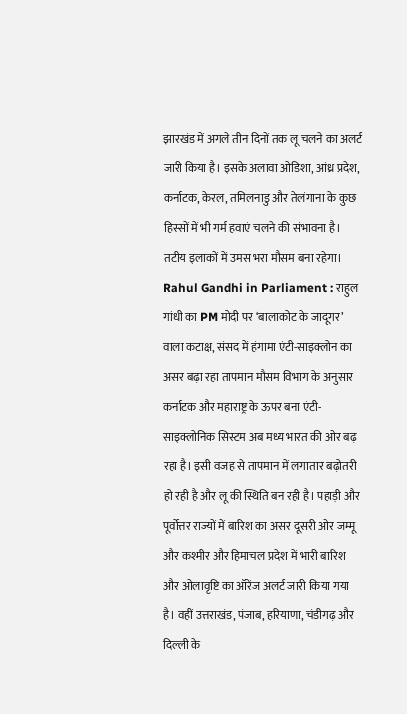झारखंड में अगले तीन दिनों तक लू चलने का अलर्ट जारी किया है। इसके अलावा ओडिशा, आंध्र प्रदेश, कर्नाटक, केरल, तमिलनाडु और तेलंगाना के कुछ हिस्सों में भी गर्म हवाएं चलने की संभावना है। तटीय इलाकों में उमस भरा मौसम बना रहेगा। Rahul Gandhi in Parliament : राहुल गांधी का PM मोदी पर ‘बालाकोट के जादूगर’ वाला कटाक्ष, संसद में हंगामा एंटी-साइक्लोन का असर बढ़ा रहा तापमान मौसम विभाग के अनुसार कर्नाटक और महाराष्ट्र के ऊपर बना एंटी-साइक्लोनिक सिस्टम अब मध्य भारत की ओर बढ़ रहा है। इसी वजह से तापमान में लगातार बढ़ोतरी हो रही है और लू की स्थिति बन रही है। पहाड़ी और पूर्वोत्तर राज्यों में बारिश का असर दूसरी ओर जम्मू और कश्मीर और हिमाचल प्रदेश में भारी बारिश और ओलावृष्टि का ऑरेंज अलर्ट जारी किया गया है। वहीं उत्तराखंड, पंजाब, हरियाणा, चंडीगढ़ और दिल्ली के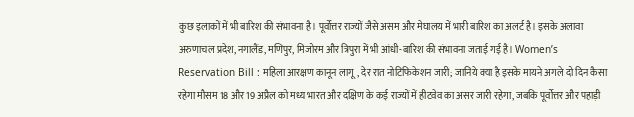कुछ इलाकों में भी बारिश की संभावना है। पूर्वोत्तर राज्यों जैसे असम और मेघालय में भारी बारिश का अलर्ट है। इसके अलावा अरुणाचल प्रदेश, नगालैंड, मणिपुर, मिजोरम और त्रिपुरा में भी आंधी-बारिश की संभावना जताई गई है। Women’s Reservation Bill : महिला आरक्षण कानून लागू, देर रात नोटिफिकेशन जारी; जानिये क्या है इसके मायने अगले दो दिन कैसा रहेगा मौसम 18 और 19 अप्रैल को मध्य भारत और दक्षिण के कई राज्यों में हीटवेव का असर जारी रहेगा, जबकि पूर्वोत्तर और पहाड़ी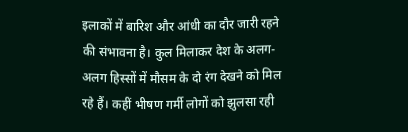इलाकों में बारिश और आंधी का दौर जारी रहने की संभावना है। कुल मिलाकर देश के अलग-अलग हिस्सों में मौसम के दो रंग देखने को मिल रहे हैं। कहीं भीषण गर्मी लोगों को झुलसा रही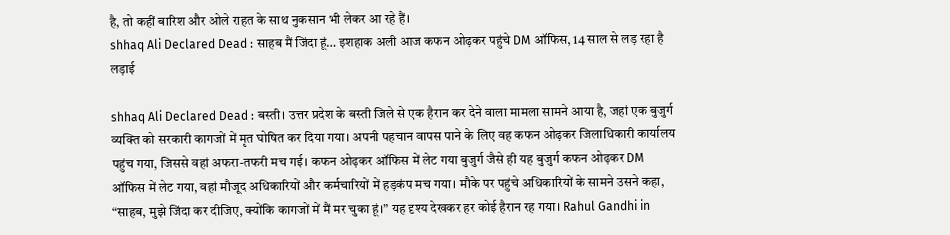है, तो कहीं बारिश और ओले राहत के साथ नुकसान भी लेकर आ रहे हैं।
shhaq Ali Declared Dead : साहब मैं जिंदा हूं… इशहाक अली आज कफन ओढ़कर पहुंचे DM ऑफिस, 14 साल से लड़ रहा है लड़ाई

shhaq Ali Declared Dead : बस्ती। उत्तर प्रदेश के बस्ती जिले से एक हैरान कर देने वाला मामला सामने आया है, जहां एक बुजुर्ग व्यक्ति को सरकारी कागजों में मृत घोषित कर दिया गया। अपनी पहचान वापस पाने के लिए वह कफन ओढ़कर जिलाधिकारी कार्यालय पहुंच गया, जिससे वहां अफरा-तफरी मच गई। कफन ओढ़कर ऑफिस में लेट गया बुजुर्ग जैसे ही यह बुजुर्ग कफन ओढ़कर DM ऑफिस में लेट गया, वहां मौजूद अधिकारियों और कर्मचारियों में हड़कंप मच गया। मौके पर पहुंचे अधिकारियों के सामने उसने कहा, “साहब, मुझे जिंदा कर दीजिए, क्योंकि कागजों में मैं मर चुका हूं।” यह दृश्य देखकर हर कोई हैरान रह गया। Rahul Gandhi in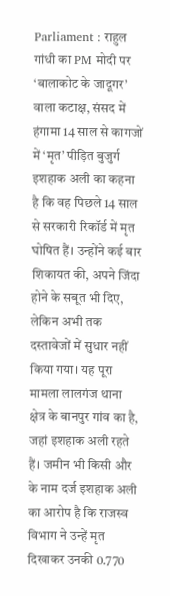Parliament : राहुल गांधी का PM मोदी पर ‘बालाकोट के जादूगर’ वाला कटाक्ष, संसद में हंगामा 14 साल से कागजों में ‘मृत’ पीड़ित बुजुर्ग इशहाक अली का कहना है कि वह पिछले 14 साल से सरकारी रिकॉर्ड में मृत घोषित हैं। उन्होंने कई बार शिकायत की, अपने जिंदा होने के सबूत भी दिए, लेकिन अभी तक दस्तावेजों में सुधार नहीं किया गया। यह पूरा मामला लालगंज थाना क्षेत्र के बानपुर गांव का है, जहां इशहाक अली रहते हैं। जमीन भी किसी और के नाम दर्ज इशहाक अली का आरोप है कि राजस्व विभाग ने उन्हें मृत दिखाकर उनकी 0.770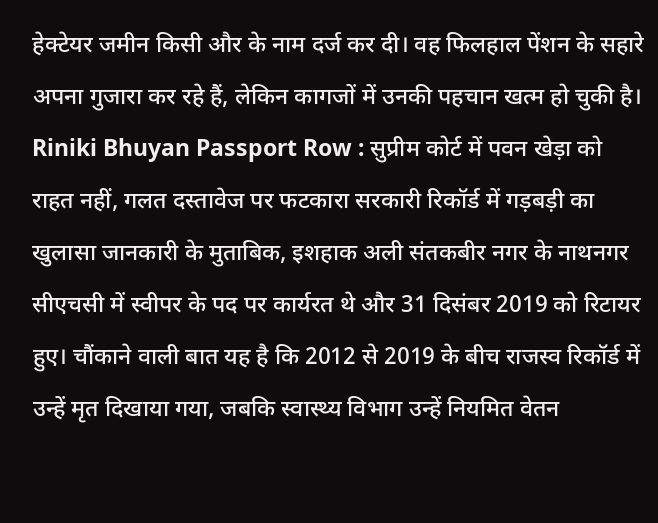हेक्टेयर जमीन किसी और के नाम दर्ज कर दी। वह फिलहाल पेंशन के सहारे अपना गुजारा कर रहे हैं, लेकिन कागजों में उनकी पहचान खत्म हो चुकी है। Riniki Bhuyan Passport Row : सुप्रीम कोर्ट में पवन खेड़ा को राहत नहीं, गलत दस्तावेज पर फटकारा सरकारी रिकॉर्ड में गड़बड़ी का खुलासा जानकारी के मुताबिक, इशहाक अली संतकबीर नगर के नाथनगर सीएचसी में स्वीपर के पद पर कार्यरत थे और 31 दिसंबर 2019 को रिटायर हुए। चौंकाने वाली बात यह है कि 2012 से 2019 के बीच राजस्व रिकॉर्ड में उन्हें मृत दिखाया गया, जबकि स्वास्थ्य विभाग उन्हें नियमित वेतन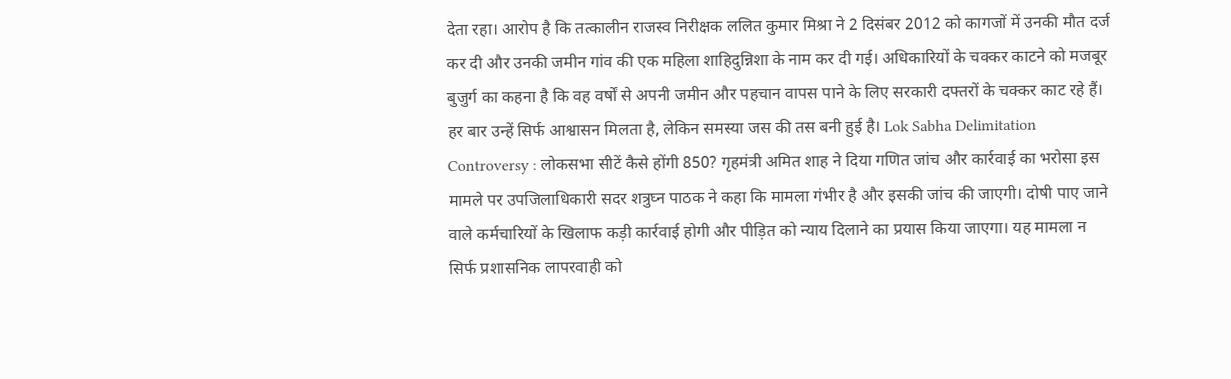देता रहा। आरोप है कि तत्कालीन राजस्व निरीक्षक ललित कुमार मिश्रा ने 2 दिसंबर 2012 को कागजों में उनकी मौत दर्ज कर दी और उनकी जमीन गांव की एक महिला शाहिदुन्निशा के नाम कर दी गई। अधिकारियों के चक्कर काटने को मजबूर बुजुर्ग का कहना है कि वह वर्षों से अपनी जमीन और पहचान वापस पाने के लिए सरकारी दफ्तरों के चक्कर काट रहे हैं। हर बार उन्हें सिर्फ आश्वासन मिलता है, लेकिन समस्या जस की तस बनी हुई है। Lok Sabha Delimitation Controversy : लोकसभा सीटें कैसे होंगी 850? गृहमंत्री अमित शाह ने दिया गणित जांच और कार्रवाई का भरोसा इस मामले पर उपजिलाधिकारी सदर शत्रुघ्न पाठक ने कहा कि मामला गंभीर है और इसकी जांच की जाएगी। दोषी पाए जाने वाले कर्मचारियों के खिलाफ कड़ी कार्रवाई होगी और पीड़ित को न्याय दिलाने का प्रयास किया जाएगा। यह मामला न सिर्फ प्रशासनिक लापरवाही को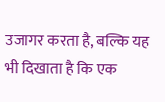उजागर करता है, बल्कि यह भी दिखाता है कि एक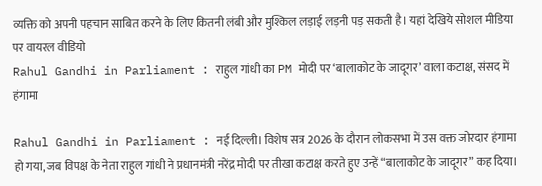व्यक्ति को अपनी पहचान साबित करने के लिए कितनी लंबी और मुश्किल लड़ाई लड़नी पड़ सकती है। यहां देखिये सोशल मीडिया पर वायरल वीडियो
Rahul Gandhi in Parliament : राहुल गांधी का PM मोदी पर ‘बालाकोट के जादूगर’ वाला कटाक्ष, संसद में हंगामा

Rahul Gandhi in Parliament : नई दिल्ली। विशेष सत्र 2026 के दौरान लोकसभा में उस वक्त जोरदार हंगामा हो गया, जब विपक्ष के नेता राहुल गांधी ने प्रधानमंत्री नरेंद्र मोदी पर तीखा कटाक्ष करते हुए उन्हें “बालाकोट के जादूगर” कह दिया।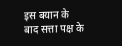इस बयान के बाद सत्ता पक्ष के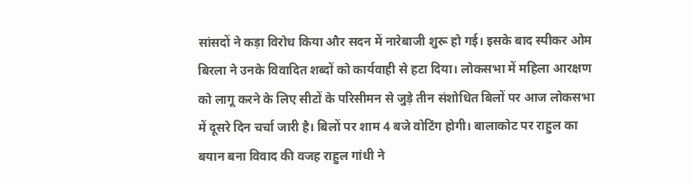सांसदों ने कड़ा विरोध किया और सदन में नारेबाजी शुरू हो गई। इसके बाद स्पीकर ओम बिरला ने उनके विवादित शब्दों को कार्यवाही से हटा दिया। लोकसभा में महिला आरक्षण को लागू करने के लिए सीटों के परिसीमन से जुड़े तीन संशोधित बिलों पर आज लोकसभा में दूसरे दिन चर्चा जारी है। बिलों पर शाम 4 बजे वोटिंग होगी। बालाकोट पर राहुल का बयान बना विवाद की वजह राहुल गांधी ने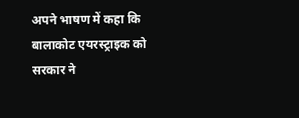अपने भाषण में कहा कि बालाकोट एयरस्ट्राइक को सरकार ने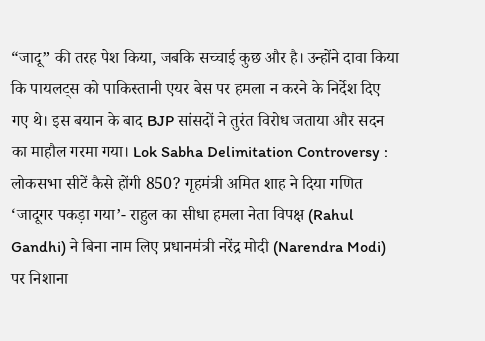“जादू” की तरह पेश किया, जबकि सच्चाई कुछ और है। उन्होंने दावा किया कि पायलट्स को पाकिस्तानी एयर बेस पर हमला न करने के निर्देश दिए गए थे। इस बयान के बाद BJP सांसदों ने तुरंत विरोध जताया और सदन का माहौल गरमा गया। Lok Sabha Delimitation Controversy : लोकसभा सीटें कैसे होंगी 850? गृहमंत्री अमित शाह ने दिया गणित ‘जादूगर पकड़ा गया’- राहुल का सीधा हमला नेता विपक्ष (Rahul Gandhi) ने बिना नाम लिए प्रधानमंत्री नरेंद्र मोदी (Narendra Modi) पर निशाना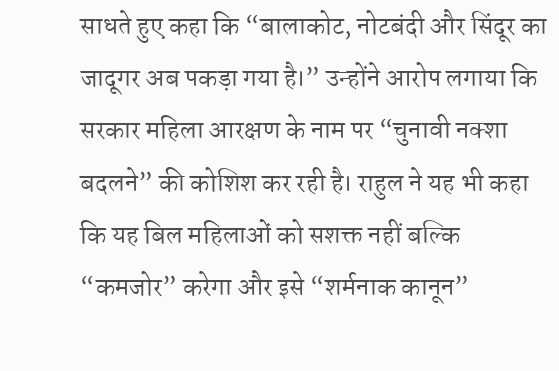साधते हुए कहा कि “बालाकोट, नोटबंदी और सिंदूर का जादूगर अब पकड़ा गया है।” उन्होंने आरोप लगाया कि सरकार महिला आरक्षण के नाम पर “चुनावी नक्शा बदलने” की कोशिश कर रही है। राहुल ने यह भी कहा कि यह बिल महिलाओं को सशक्त नहीं बल्कि “कमजोर” करेगा और इसे “शर्मनाक कानून”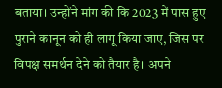बताया। उन्होंने मांग की कि 2023 में पास हुए पुराने कानून को ही लागू किया जाए, जिस पर विपक्ष समर्थन देने को तैयार है। अपने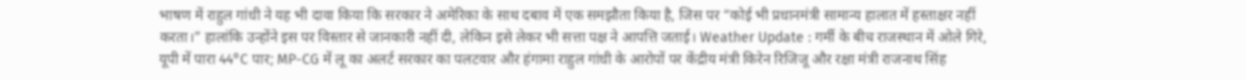भाषण में राहुल गांधी ने यह भी दावा किया कि सरकार ने अमेरिका के साथ दबाव में एक समझौता किया है, जिस पर “कोई भी प्रधानमंत्री सामान्य हालात में हस्ताक्षर नहीं करता।” हालांकि उन्होंने इस पर विस्तार से जानकारी नहीं दी, लेकिन इसे लेकर भी सत्ता पक्ष ने आपत्ति जताई। Weather Update : गर्मी के बीच राजस्थान में ओले गिरे, यूपी में पारा 44°C पार; MP-CG में लू का अलर्ट सरकार का पलटवार और हंगामा राहुल गांधी के आरोपों पर केंद्रीय मंत्री किरेन रिजिजू और रक्षा मंत्री राजनाथ सिंह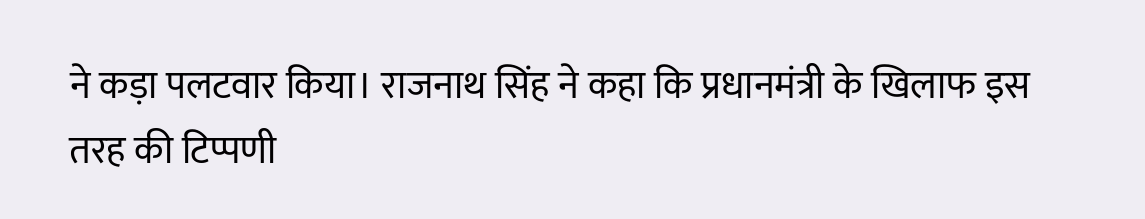ने कड़ा पलटवार किया। राजनाथ सिंह ने कहा कि प्रधानमंत्री के खिलाफ इस तरह की टिप्पणी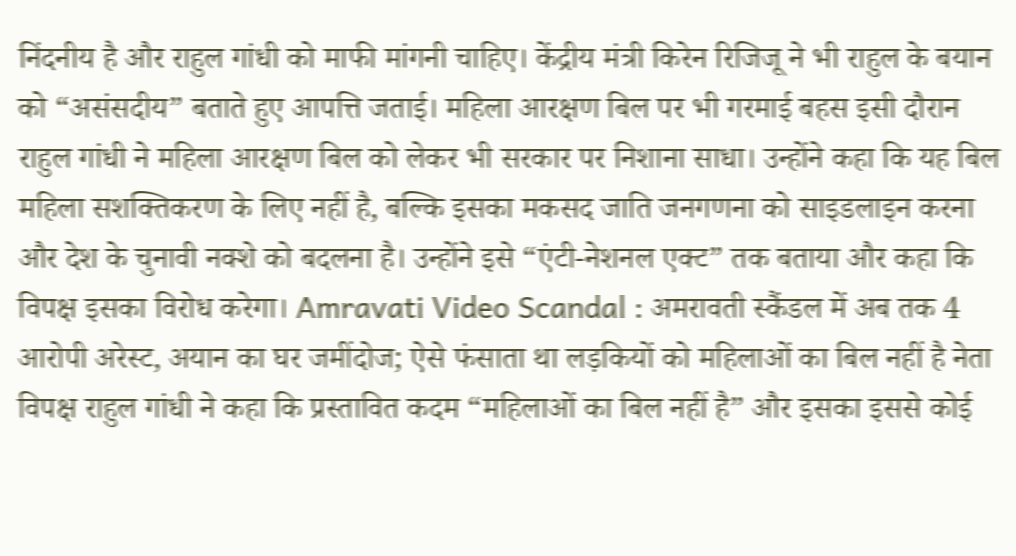निंदनीय है और राहुल गांधी को माफी मांगनी चाहिए। केंद्रीय मंत्री किरेन रिजिजू ने भी राहुल के बयान को “असंसदीय” बताते हुए आपत्ति जताई। महिला आरक्षण बिल पर भी गरमाई बहस इसी दौरान राहुल गांधी ने महिला आरक्षण बिल को लेकर भी सरकार पर निशाना साधा। उन्होंने कहा कि यह बिल महिला सशक्तिकरण के लिए नहीं है, बल्कि इसका मकसद जाति जनगणना को साइडलाइन करना और देश के चुनावी नक्शे को बदलना है। उन्होंने इसे “एंटी-नेशनल एक्ट” तक बताया और कहा कि विपक्ष इसका विरोध करेगा। Amravati Video Scandal : अमरावती स्कैंडल में अब तक 4 आरोपी अरेस्ट, अयान का घर जमींदोज; ऐसे फंसाता था लड़कियों को महिलाओं का बिल नहीं है नेता विपक्ष राहुल गांधी ने कहा कि प्रस्तावित कदम “महिलाओं का बिल नहीं है” और इसका इससे कोई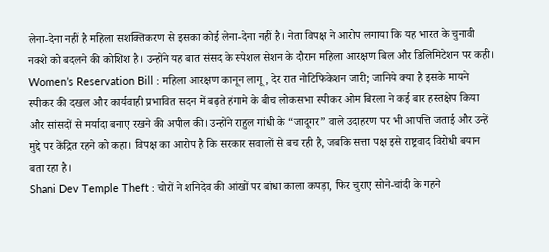लेना-देना नहीं है महिला सशक्तिकरण से इसका कोई लेना-देना नहीं है। नेता विपक्ष ने आरोप लगाया कि यह भारत के चुनावी नक्शे को बदलने की कोशिश है। उन्होंने यह बात संसद के स्पेशल सेशन के दौरान महिला आरक्षण बिल और डिलिमिटेशन पर कही। Women’s Reservation Bill : महिला आरक्षण कानून लागू, देर रात नोटिफिकेशन जारी; जानिये क्या है इसके मायने स्पीकर की दखल और कार्यवाही प्रभावित सदन में बढ़ते हंगामे के बीच लोकसभा स्पीकर ओम बिरला ने कई बार हस्तक्षेप किया और सांसदों से मर्यादा बनाए रखने की अपील की। उन्होंने राहुल गांधी के “जादूगर” वाले उदाहरण पर भी आपत्ति जताई और उन्हें मुद्दे पर केंद्रित रहने को कहा। विपक्ष का आरोप है कि सरकार सवालों से बच रही है, जबकि सत्ता पक्ष इसे राष्ट्रवाद विरोधी बयान बता रहा है।
Shani Dev Temple Theft : चोरों ने शनिदेव की आंखों पर बांधा काला कपड़ा, फिर चुराए सोने-चांदी के गहने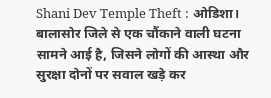Shani Dev Temple Theft : ओडिशा। बालासोर जिले से एक चौंकाने वाली घटना सामने आई है, जिसने लोगों की आस्था और सुरक्षा दोनों पर सवाल खड़े कर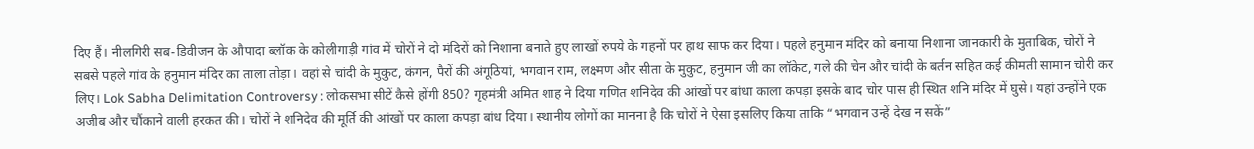दिए हैं। नीलगिरी सब-डिवीजन के औपादा ब्लॉक के कोलीगाड़ी गांव में चोरों ने दो मंदिरों को निशाना बनाते हुए लाखों रुपये के गहनों पर हाथ साफ कर दिया। पहले हनुमान मंदिर को बनाया निशाना जानकारी के मुताबिक, चोरों ने सबसे पहले गांव के हनुमान मंदिर का ताला तोड़ा। वहां से चांदी के मुकुट, कंगन, पैरों की अंगूठियां, भगवान राम, लक्ष्मण और सीता के मुकुट, हनुमान जी का लॉकेट, गले की चेन और चांदी के बर्तन सहित कई कीमती सामान चोरी कर लिए। Lok Sabha Delimitation Controversy : लोकसभा सीटें कैसे होंगी 850? गृहमंत्री अमित शाह ने दिया गणित शनिदेव की आंखों पर बांधा काला कपड़ा इसके बाद चोर पास ही स्थित शनि मंदिर में घुसे। यहां उन्होंने एक अजीब और चौंकाने वाली हरकत की। चोरों ने शनिदेव की मूर्ति की आंखों पर काला कपड़ा बांध दिया। स्थानीय लोगों का मानना है कि चोरों ने ऐसा इसलिए किया ताकि “भगवान उन्हें देख न सकें”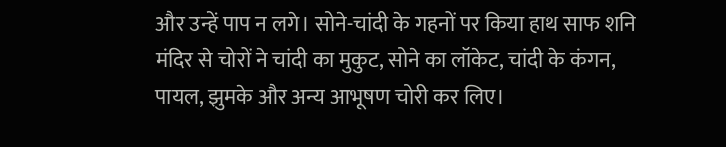और उन्हें पाप न लगे। सोने-चांदी के गहनों पर किया हाथ साफ शनि मंदिर से चोरों ने चांदी का मुकुट, सोने का लॉकेट, चांदी के कंगन, पायल, झुमके और अन्य आभूषण चोरी कर लिए।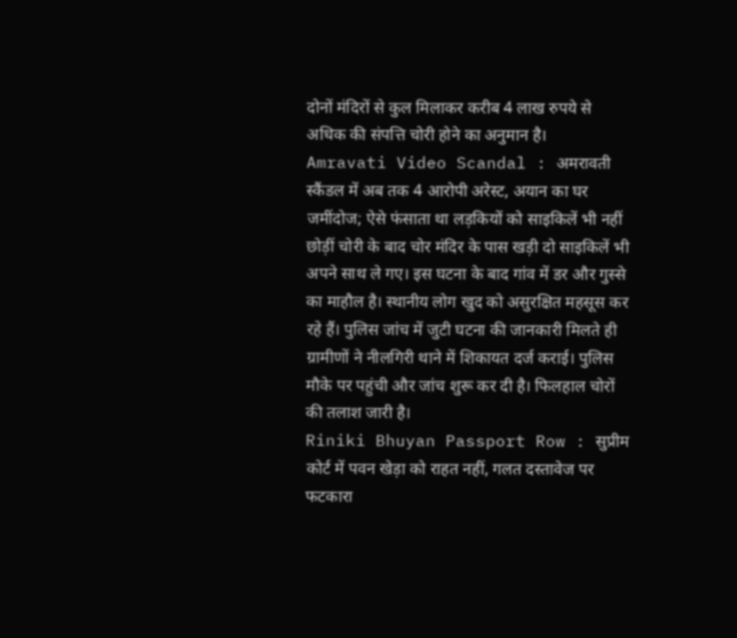दोनों मंदिरों से कुल मिलाकर करीब 4 लाख रुपये से अधिक की संपत्ति चोरी होने का अनुमान है। Amravati Video Scandal : अमरावती स्कैंडल में अब तक 4 आरोपी अरेस्ट, अयान का घर जमींदोज; ऐसे फंसाता था लड़कियों को साइकिलें भी नहीं छोड़ीं चोरी के बाद चोर मंदिर के पास खड़ी दो साइकिलें भी अपने साथ ले गए। इस घटना के बाद गांव में डर और गुस्से का माहौल है। स्थानीय लोग खुद को असुरक्षित महसूस कर रहे हैं। पुलिस जांच में जुटी घटना की जानकारी मिलते ही ग्रामीणों ने नीलगिरी थाने में शिकायत दर्ज कराई। पुलिस मौके पर पहुंची और जांच शुरू कर दी है। फिलहाल चोरों की तलाश जारी है।
Riniki Bhuyan Passport Row : सुप्रीम कोर्ट में पवन खेड़ा को राहत नहीं, गलत दस्तावेज पर फटकारा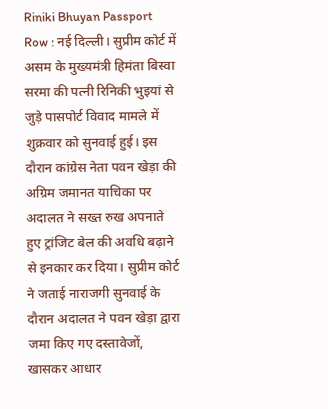Riniki Bhuyan Passport Row : नई दिल्ली। सुप्रीम कोर्ट में असम के मुख्यमंत्री हिमंता बिस्वा सरमा की पत्नी रिनिकी भुइयां से जुड़े पासपोर्ट विवाद मामले में शुक्रवार को सुनवाई हुई। इस दौरान कांग्रेस नेता पवन खेड़ा की अग्रिम जमानत याचिका पर अदालत ने सख्त रुख अपनाते हुए ट्रांजिट बेल की अवधि बढ़ाने से इनकार कर दिया। सुप्रीम कोर्ट ने जताई नाराजगी सुनवाई के दौरान अदालत ने पवन खेड़ा द्वारा जमा किए गए दस्तावेजों, खासकर आधार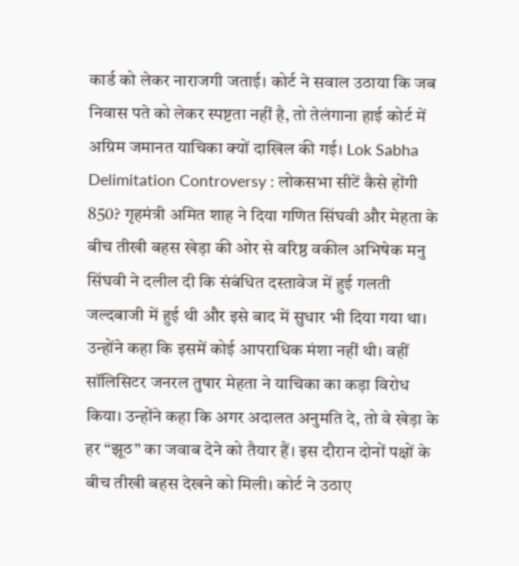कार्ड को लेकर नाराजगी जताई। कोर्ट ने सवाल उठाया कि जब निवास पते को लेकर स्पष्टता नहीं है, तो तेलंगाना हाई कोर्ट में अग्रिम जमानत याचिका क्यों दाखिल की गई। Lok Sabha Delimitation Controversy : लोकसभा सीटें कैसे होंगी 850? गृहमंत्री अमित शाह ने दिया गणित सिंघवी और मेहता के बीच तीखी बहस खेड़ा की ओर से वरिष्ठ वकील अभिषेक मनु सिंघवी ने दलील दी कि संबंधित दस्तावेज में हुई गलती जल्दबाजी में हुई थी और इसे बाद में सुधार भी दिया गया था। उन्होंने कहा कि इसमें कोई आपराधिक मंशा नहीं थी। वहीं सॉलिसिटर जनरल तुषार मेहता ने याचिका का कड़ा विरोध किया। उन्होंने कहा कि अगर अदालत अनुमति दे, तो वे खेड़ा के हर “झूठ” का जवाब देने को तैयार हैं। इस दौरान दोनों पक्षों के बीच तीखी बहस देखने को मिली। कोर्ट ने उठाए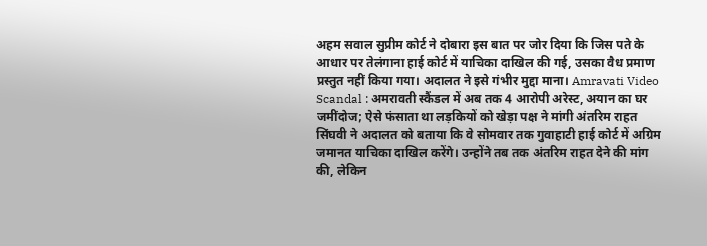अहम सवाल सुप्रीम कोर्ट ने दोबारा इस बात पर जोर दिया कि जिस पते के आधार पर तेलंगाना हाई कोर्ट में याचिका दाखिल की गई, उसका वैध प्रमाण प्रस्तुत नहीं किया गया। अदालत ने इसे गंभीर मुद्दा माना। Amravati Video Scandal : अमरावती स्कैंडल में अब तक 4 आरोपी अरेस्ट, अयान का घर जमींदोज; ऐसे फंसाता था लड़कियों को खेड़ा पक्ष ने मांगी अंतरिम राहत सिंघवी ने अदालत को बताया कि वे सोमवार तक गुवाहाटी हाई कोर्ट में अग्रिम जमानत याचिका दाखिल करेंगे। उन्होंने तब तक अंतरिम राहत देने की मांग की, लेकिन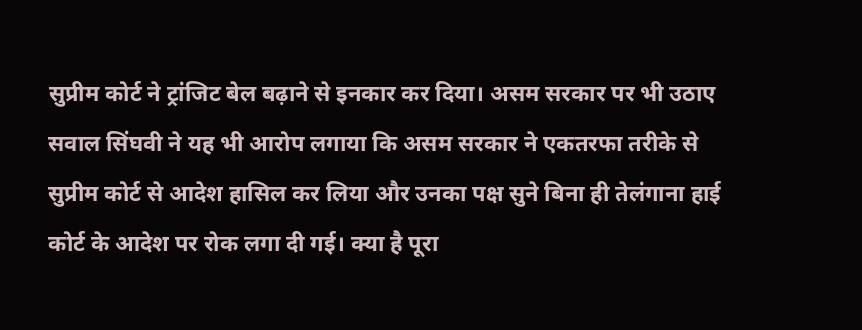सुप्रीम कोर्ट ने ट्रांजिट बेल बढ़ाने से इनकार कर दिया। असम सरकार पर भी उठाए सवाल सिंघवी ने यह भी आरोप लगाया कि असम सरकार ने एकतरफा तरीके से सुप्रीम कोर्ट से आदेश हासिल कर लिया और उनका पक्ष सुने बिना ही तेलंगाना हाई कोर्ट के आदेश पर रोक लगा दी गई। क्या है पूरा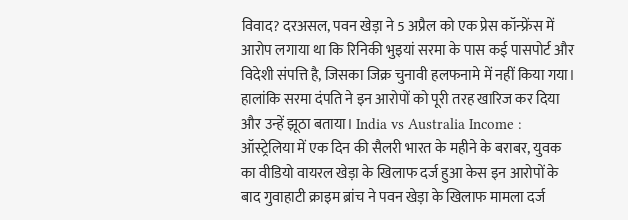विवाद? दरअसल, पवन खेड़ा ने 5 अप्रैल को एक प्रेस कॉन्फ्रेंस में आरोप लगाया था कि रिनिकी भुइयां सरमा के पास कई पासपोर्ट और विदेशी संपत्ति है, जिसका जिक्र चुनावी हलफनामे में नहीं किया गया। हालांकि सरमा दंपति ने इन आरोपों को पूरी तरह खारिज कर दिया और उन्हें झूठा बताया। India vs Australia Income : ऑस्ट्रेलिया में एक दिन की सैलरी भारत के महीने के बराबर, युवक का वीडियो वायरल खेड़ा के खिलाफ दर्ज हुआ केस इन आरोपों के बाद गुवाहाटी क्राइम ब्रांच ने पवन खेड़ा के खिलाफ मामला दर्ज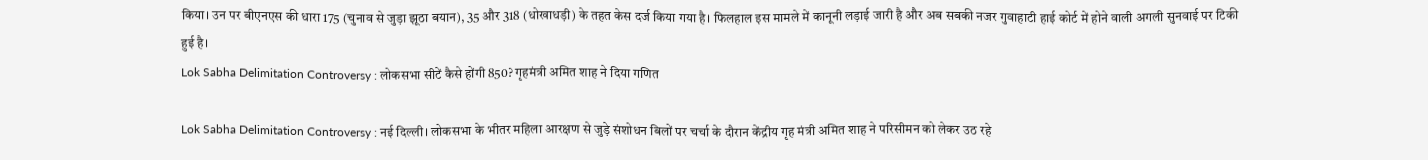किया। उन पर बीएनएस की धारा 175 (चुनाव से जुड़ा झूठा बयान), 35 और 318 (धोखाधड़ी) के तहत केस दर्ज किया गया है। फिलहाल इस मामले में कानूनी लड़ाई जारी है और अब सबकी नजर गुवाहाटी हाई कोर्ट में होने वाली अगली सुनवाई पर टिकी हुई है।
Lok Sabha Delimitation Controversy : लोकसभा सीटें कैसे होंगी 850? गृहमंत्री अमित शाह ने दिया गणित

Lok Sabha Delimitation Controversy : नई दिल्ली। लोकसभा के भीतर महिला आरक्षण से जुड़े संशोधन बिलों पर चर्चा के दौरान केंद्रीय गृह मंत्री अमित शाह ने परिसीमन को लेकर उठ रहे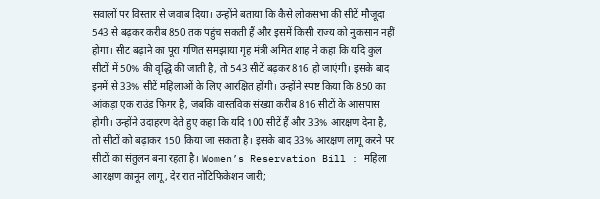सवालों पर विस्तार से जवाब दिया। उन्होंने बताया कि कैसे लोकसभा की सीटें मौजूदा 543 से बढ़कर करीब 850 तक पहुंच सकती हैं और इसमें किसी राज्य को नुकसान नहीं होगा। सीट बढ़ाने का पूरा गणित समझाया गृह मंत्री अमित शाह ने कहा कि यदि कुल सीटों में 50% की वृद्धि की जाती है, तो 543 सीटें बढ़कर 816 हो जाएंगी। इसके बाद इनमें से 33% सीटें महिलाओं के लिए आरक्षित होंगी। उन्होंने स्पष्ट किया कि 850 का आंकड़ा एक राउंड फिगर है, जबकि वास्तविक संख्या करीब 816 सीटों के आसपास होगी। उन्होंने उदाहरण देते हुए कहा कि यदि 100 सीटें हैं और 33% आरक्षण देना है, तो सीटों को बढ़ाकर 150 किया जा सकता है। इसके बाद 33% आरक्षण लागू करने पर सीटों का संतुलन बना रहता है। Women’s Reservation Bill : महिला आरक्षण कानून लागू, देर रात नोटिफिकेशन जारी;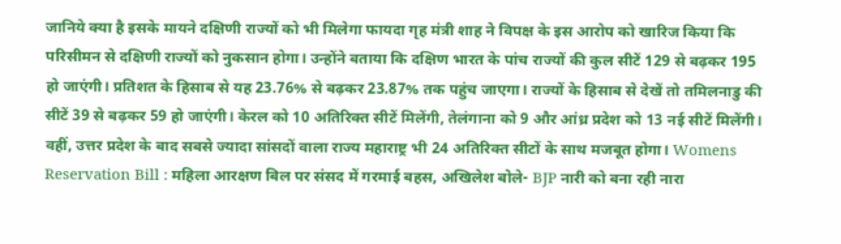जानिये क्या है इसके मायने दक्षिणी राज्यों को भी मिलेगा फायदा गृह मंत्री शाह ने विपक्ष के इस आरोप को खारिज किया कि परिसीमन से दक्षिणी राज्यों को नुकसान होगा। उन्होंने बताया कि दक्षिण भारत के पांच राज्यों की कुल सीटें 129 से बढ़कर 195 हो जाएंगी। प्रतिशत के हिसाब से यह 23.76% से बढ़कर 23.87% तक पहुंच जाएगा। राज्यों के हिसाब से देखें तो तमिलनाडु की सीटें 39 से बढ़कर 59 हो जाएंगी। केरल को 10 अतिरिक्त सीटें मिलेंगी, तेलंगाना को 9 और आंध्र प्रदेश को 13 नई सीटें मिलेंगी। वहीं, उत्तर प्रदेश के बाद सबसे ज्यादा सांसदों वाला राज्य महाराष्ट्र भी 24 अतिरिक्त सीटों के साथ मजबूत होगा। Womens Reservation Bill : महिला आरक्षण बिल पर संसद में गरमाई बहस, अखिलेश बोले- BJP नारी को बना रही नारा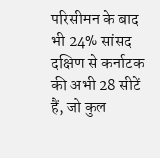परिसीमन के बाद भी 24% सांसद दक्षिण से कर्नाटक की अभी 28 सीटें हैं, जो कुल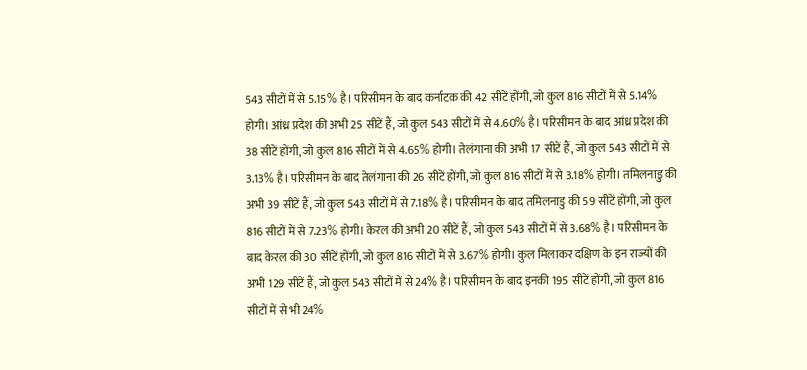543 सीटों में से 5.15% है। परिसीमन के बाद कर्नाटक की 42 सीटें होंगी, जो कुल 816 सीटों में से 5.14% होगी। आंध्र प्रदेश की अभी 25 सीटें हैं, जो कुल 543 सीटों में से 4.60% है। परिसीमन के बाद आंध्र प्रदेश की 38 सीटें होंगी, जो कुल 816 सीटों में से 4.65% होगी। तेलंगाना की अभी 17 सीटें हैं, जो कुल 543 सीटों में से 3.13% है। परिसीमन के बाद तेलंगाना की 26 सीटें होंगी, जो कुल 816 सीटों में से 3.18% होगी। तमिलनाडु की अभी 39 सीटें हैं, जो कुल 543 सीटों में से 7.18% है। परिसीमन के बाद तमिलनाडु की 59 सीटें होंगी, जो कुल 816 सीटों में से 7.23% होगी। केरल की अभी 20 सीटें हैं, जो कुल 543 सीटों में से 3.68% है। परिसीमन के बाद केरल की 30 सीटें होंगी, जो कुल 816 सीटों में से 3.67% होगी। कुल मिलाकर दक्षिण के इन राज्यों की अभी 129 सीटें हैं, जो कुल 543 सीटों में से 24% है। परिसीमन के बाद इनकी 195 सीटें होंगी, जो कुल 816 सीटों में से भी 24%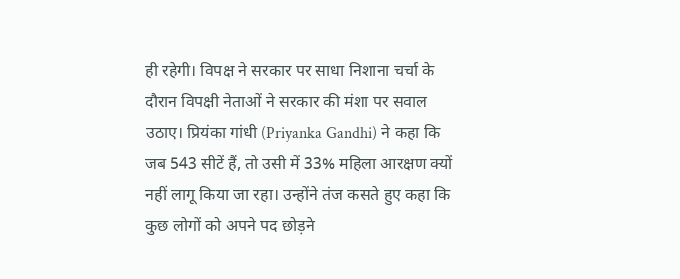ही रहेगी। विपक्ष ने सरकार पर साधा निशाना चर्चा के दौरान विपक्षी नेताओं ने सरकार की मंशा पर सवाल उठाए। प्रियंका गांधी (Priyanka Gandhi) ने कहा कि जब 543 सीटें हैं, तो उसी में 33% महिला आरक्षण क्यों नहीं लागू किया जा रहा। उन्होंने तंज कसते हुए कहा कि कुछ लोगों को अपने पद छोड़ने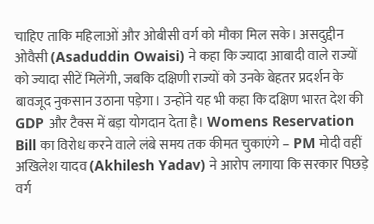चाहिए ताकि महिलाओं और ओबीसी वर्ग को मौका मिल सके। असदुद्दीन ओवैसी (Asaduddin Owaisi) ने कहा कि ज्यादा आबादी वाले राज्यों को ज्यादा सीटें मिलेंगी, जबकि दक्षिणी राज्यों को उनके बेहतर प्रदर्शन के बावजूद नुकसान उठाना पड़ेगा। उन्होंने यह भी कहा कि दक्षिण भारत देश की GDP और टैक्स में बड़ा योगदान देता है। Womens Reservation Bill का विरोध करने वाले लंबे समय तक कीमत चुकाएंगे – PM मोदी वहीं अखिलेश यादव (Akhilesh Yadav) ने आरोप लगाया कि सरकार पिछड़े वर्ग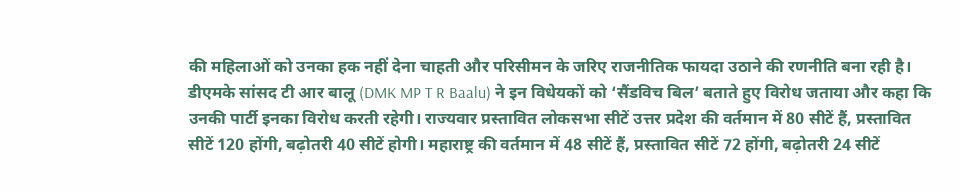की महिलाओं को उनका हक नहीं देना चाहती और परिसीमन के जरिए राजनीतिक फायदा उठाने की रणनीति बना रही है। डीएमके सांसद टी आर बालू (DMK MP T R Baalu) ने इन विधेयकों को ‘सैंडविच बिल’ बताते हुए विरोध जताया और कहा कि उनकी पार्टी इनका विरोध करती रहेगी। राज्यवार प्रस्तावित लोकसभा सीटें उत्तर प्रदेश की वर्तमान में 80 सीटें हैं, प्रस्तावित सीटें 120 होंगी, बढ़ोतरी 40 सीटें होगी। महाराष्ट्र की वर्तमान में 48 सीटें हैं, प्रस्तावित सीटें 72 होंगी, बढ़ोतरी 24 सीटें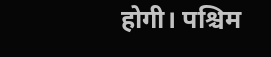होगी। पश्चिम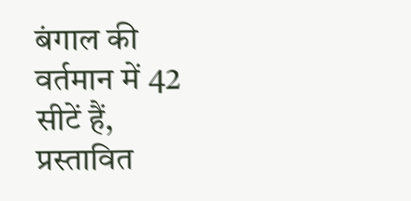बंगाल की वर्तमान में 42 सीटें हैं, प्रस्तावित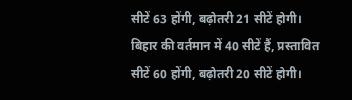सीटें 63 होंगी, बढ़ोतरी 21 सीटें होगी। बिहार की वर्तमान में 40 सीटें हैं, प्रस्तावित सीटें 60 होंगी, बढ़ोतरी 20 सीटें होगी।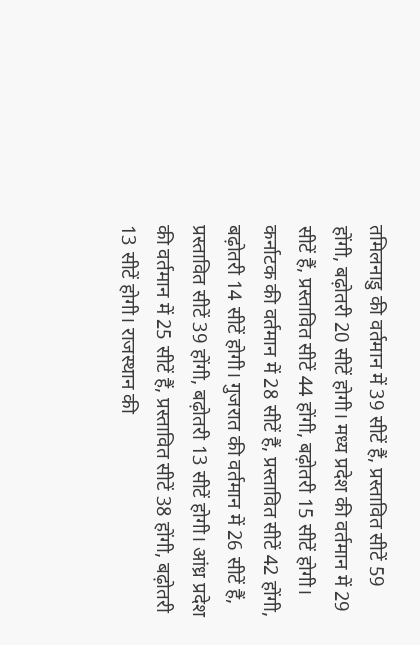तमिलनाडु की वर्तमान में 39 सीटें हैं, प्रस्तावित सीटें 59 होंगी, बढ़ोतरी 20 सीटें होगी। मध्य प्रदेश की वर्तमान में 29 सीटें हैं, प्रस्तावित सीटें 44 होंगी, बढ़ोतरी 15 सीटें होगी। कर्नाटक की वर्तमान में 28 सीटें हैं, प्रस्तावित सीटें 42 होंगी, बढ़ोतरी 14 सीटें होगी। गुजरात की वर्तमान में 26 सीटें हैं, प्रस्तावित सीटें 39 होंगी, बढ़ोतरी 13 सीटें होगी। आंध्र प्रदेश की वर्तमान में 25 सीटें हैं, प्रस्तावित सीटें 38 होंगी, बढ़ोतरी 13 सीटें होगी। राजस्थान की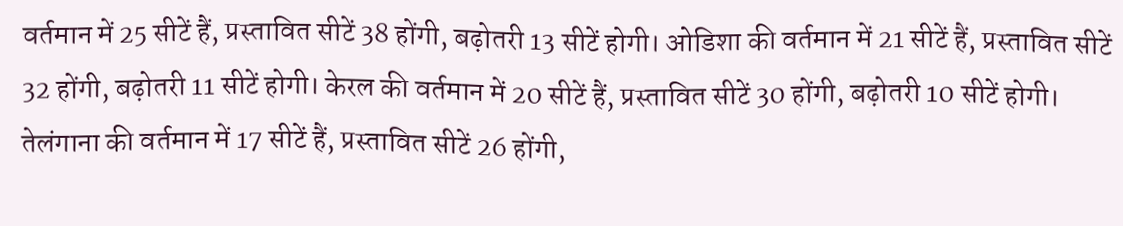वर्तमान में 25 सीटें हैं, प्रस्तावित सीटें 38 होंगी, बढ़ोतरी 13 सीटें होगी। ओडिशा की वर्तमान में 21 सीटें हैं, प्रस्तावित सीटें 32 होंगी, बढ़ोतरी 11 सीटें होगी। केरल की वर्तमान में 20 सीटें हैं, प्रस्तावित सीटें 30 होंगी, बढ़ोतरी 10 सीटें होगी। तेलंगाना की वर्तमान में 17 सीटें हैं, प्रस्तावित सीटें 26 होंगी,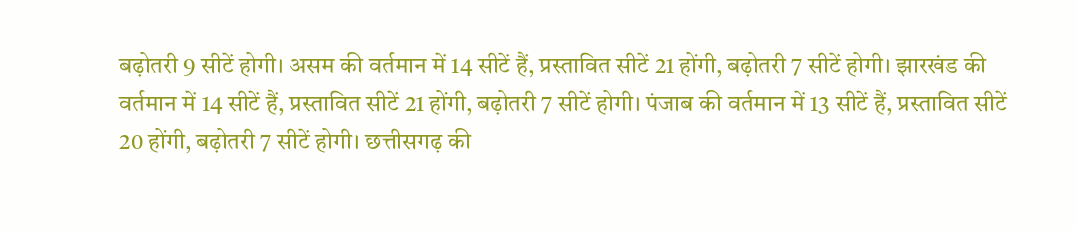बढ़ोतरी 9 सीटें होगी। असम की वर्तमान में 14 सीटें हैं, प्रस्तावित सीटें 21 होंगी, बढ़ोतरी 7 सीटें होगी। झारखंड की वर्तमान में 14 सीटें हैं, प्रस्तावित सीटें 21 होंगी, बढ़ोतरी 7 सीटें होगी। पंजाब की वर्तमान में 13 सीटें हैं, प्रस्तावित सीटें 20 होंगी, बढ़ोतरी 7 सीटें होगी। छत्तीसगढ़ की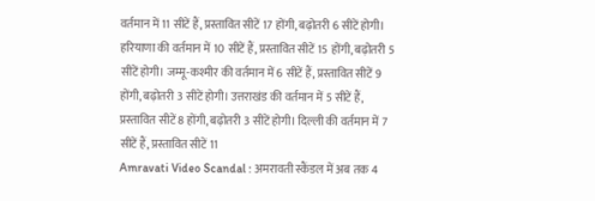वर्तमान में 11 सीटें हैं, प्रस्तावित सीटें 17 होंगी, बढ़ोतरी 6 सीटें होगी। हरियाणा की वर्तमान में 10 सीटें हैं, प्रस्तावित सीटें 15 होंगी, बढ़ोतरी 5 सीटें होगी। जम्मू-कश्मीर की वर्तमान में 6 सीटें हैं, प्रस्तावित सीटें 9 होंगी, बढ़ोतरी 3 सीटें होगी। उत्तराखंड की वर्तमान में 5 सीटें हैं, प्रस्तावित सीटें 8 होंगी, बढ़ोतरी 3 सीटें होगी। दिल्ली की वर्तमान में 7 सीटें हैं, प्रस्तावित सीटें 11
Amravati Video Scandal : अमरावती स्कैंडल में अब तक 4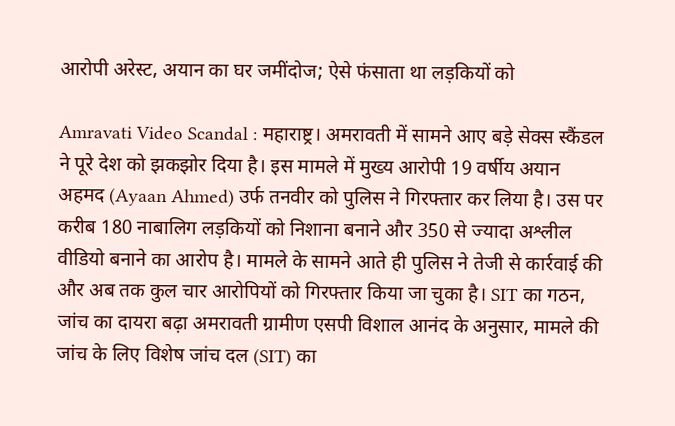आरोपी अरेस्ट, अयान का घर जमींदोज; ऐसे फंसाता था लड़कियों को

Amravati Video Scandal : महाराष्ट्र। अमरावती में सामने आए बड़े सेक्स स्कैंडल ने पूरे देश को झकझोर दिया है। इस मामले में मुख्य आरोपी 19 वर्षीय अयान अहमद (Ayaan Ahmed) उर्फ तनवीर को पुलिस ने गिरफ्तार कर लिया है। उस पर करीब 180 नाबालिग लड़कियों को निशाना बनाने और 350 से ज्यादा अश्लील वीडियो बनाने का आरोप है। मामले के सामने आते ही पुलिस ने तेजी से कार्रवाई की और अब तक कुल चार आरोपियों को गिरफ्तार किया जा चुका है। SIT का गठन, जांच का दायरा बढ़ा अमरावती ग्रामीण एसपी विशाल आनंद के अनुसार, मामले की जांच के लिए विशेष जांच दल (SIT) का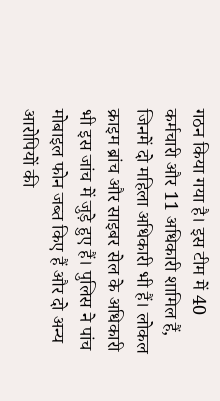गठन किया गया है। इस टीम में 40 कर्मचारी और 11 अधिकारी शामिल हैं, जिनमें दो महिला अधिकारी भी हैं। लोकल क्राइम ब्रांच और साइबर सेल के अधिकारी भी इस जांच में जुड़े हुए हैं। पुलिस ने पांच मोबाइल फोन जब्त किए हैं और दो अन्य आरोपियों की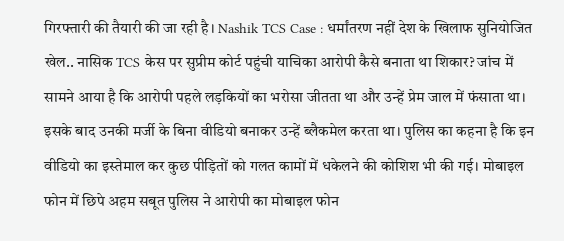गिरफ्तारी की तैयारी की जा रही है। Nashik TCS Case : धर्मांतरण नहीं देश के खिलाफ सुनियोजित खेल.. नासिक TCS केस पर सुप्रीम कोर्ट पहुंची याचिका आरोपी कैसे बनाता था शिकार? जांच में सामने आया है कि आरोपी पहले लड़कियों का भरोसा जीतता था और उन्हें प्रेम जाल में फंसाता था। इसके बाद उनकी मर्जी के बिना वीडियो बनाकर उन्हें ब्लैकमेल करता था। पुलिस का कहना है कि इन वीडियो का इस्तेमाल कर कुछ पीड़ितों को गलत कामों में धकेलने की कोशिश भी की गई। मोबाइल फोन में छिपे अहम सबूत पुलिस ने आरोपी का मोबाइल फोन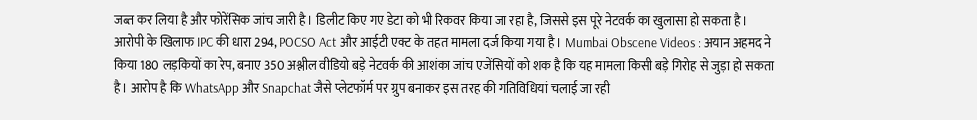जब्त कर लिया है और फोरेंसिक जांच जारी है। डिलीट किए गए डेटा को भी रिकवर किया जा रहा है, जिससे इस पूरे नेटवर्क का खुलासा हो सकता है। आरोपी के खिलाफ IPC की धारा 294, POCSO Act और आईटी एक्ट के तहत मामला दर्ज किया गया है। Mumbai Obscene Videos : अयान अहमद ने किया 180 लड़कियों का रेप, बनाए 350 अश्लील वीडियो बड़े नेटवर्क की आशंका जांच एजेंसियों को शक है कि यह मामला किसी बड़े गिरोह से जुड़ा हो सकता है। आरोप है कि WhatsApp और Snapchat जैसे प्लेटफॉर्म पर ग्रुप बनाकर इस तरह की गतिविधियां चलाई जा रही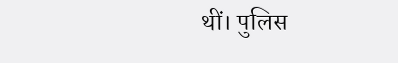थीं। पुलिस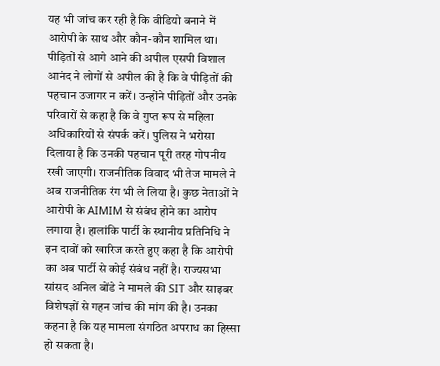यह भी जांच कर रही है कि वीडियो बनाने में आरोपी के साथ और कौन-कौन शामिल था। पीड़ितों से आगे आने की अपील एसपी विशाल आनंद ने लोगों से अपील की है कि वे पीड़ितों की पहचान उजागर न करें। उन्होंने पीड़ितों और उनके परिवारों से कहा है कि वे गुप्त रूप से महिला अधिकारियों से संपर्क करें। पुलिस ने भरोसा दिलाया है कि उनकी पहचान पूरी तरह गोपनीय रखी जाएगी। राजनीतिक विवाद भी तेज मामले ने अब राजनीतिक रंग भी ले लिया है। कुछ नेताओं ने आरोपी के AIMIM से संबंध होने का आरोप लगाया है। हालांकि पार्टी के स्थानीय प्रतिनिधि ने इन दावों को खारिज करते हुए कहा है कि आरोपी का अब पार्टी से कोई संबंध नहीं है। राज्यसभा सांसद अनिल बोंडे ने मामले की SIT और साइबर विशेषज्ञों से गहन जांच की मांग की है। उनका कहना है कि यह मामला संगठित अपराध का हिस्सा हो सकता है।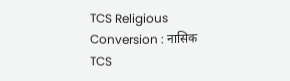TCS Religious Conversion : नासिक TCS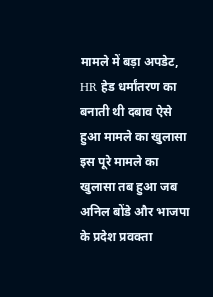मामले में बड़ा अपडेट, HR हेड धर्मांतरण का बनाती थी दबाव ऐसे हुआ मामले का खुलासा इस पूरे मामले का खुलासा तब हुआ जब अनिल बोंडे और भाजपा के प्रदेश प्रवक्ता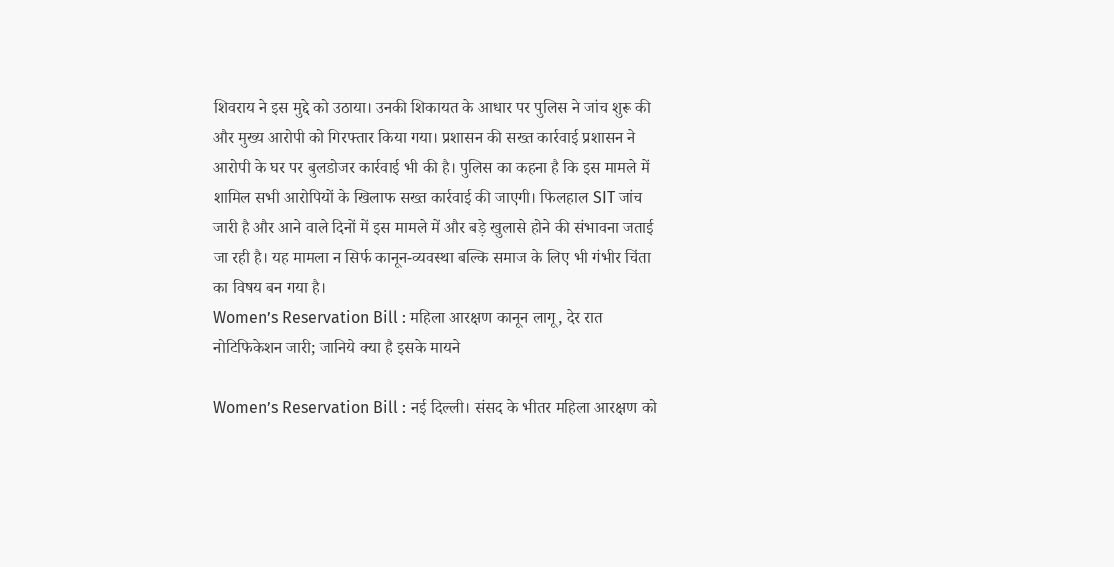शिवराय ने इस मुद्दे को उठाया। उनकी शिकायत के आधार पर पुलिस ने जांच शुरू की और मुख्य आरोपी को गिरफ्तार किया गया। प्रशासन की सख्त कार्रवाई प्रशासन ने आरोपी के घर पर बुलडोजर कार्रवाई भी की है। पुलिस का कहना है कि इस मामले में शामिल सभी आरोपियों के खिलाफ सख्त कार्रवाई की जाएगी। फिलहाल SIT जांच जारी है और आने वाले दिनों में इस मामले में और बड़े खुलासे होने की संभावना जताई जा रही है। यह मामला न सिर्फ कानून-व्यवस्था बल्कि समाज के लिए भी गंभीर चिंता का विषय बन गया है।
Women’s Reservation Bill : महिला आरक्षण कानून लागू, देर रात नोटिफिकेशन जारी; जानिये क्या है इसके मायने

Women’s Reservation Bill : नई दिल्ली। संसद के भीतर महिला आरक्षण को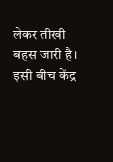लेकर तीखी बहस जारी है। इसी बीच केंद्र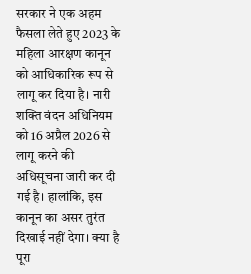सरकार ने एक अहम फैसला लेते हुए 2023 के महिला आरक्षण कानून को आधिकारिक रूप से लागू कर दिया है। नारी शक्ति वंदन अधिनियम को 16 अप्रैल 2026 से लागू करने की अधिसूचना जारी कर दी गई है। हालांकि, इस कानून का असर तुरंत दिखाई नहीं देगा। क्या है पूरा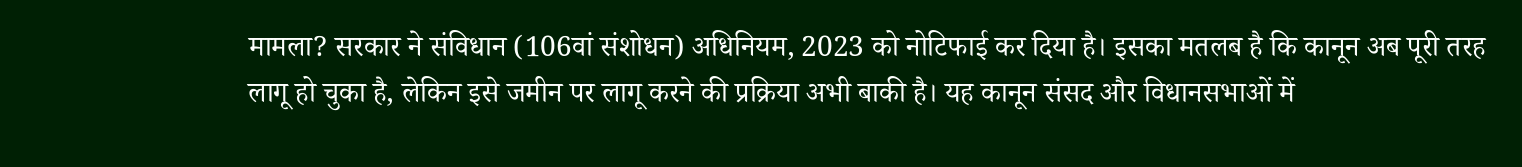मामला? सरकार ने संविधान (106वां संशोधन) अधिनियम, 2023 को नोटिफाई कर दिया है। इसका मतलब है कि कानून अब पूरी तरह लागू हो चुका है, लेकिन इसे जमीन पर लागू करने की प्रक्रिया अभी बाकी है। यह कानून संसद और विधानसभाओं में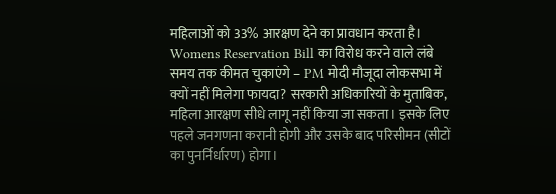महिलाओं को 33% आरक्षण देने का प्रावधान करता है। Womens Reservation Bill का विरोध करने वाले लंबे समय तक कीमत चुकाएंगे – PM मोदी मौजूदा लोकसभा में क्यों नहीं मिलेगा फायदा? सरकारी अधिकारियों के मुताबिक, महिला आरक्षण सीधे लागू नहीं किया जा सकता। इसके लिए पहले जनगणना करानी होगी और उसके बाद परिसीमन (सीटों का पुनर्निर्धारण) होगा।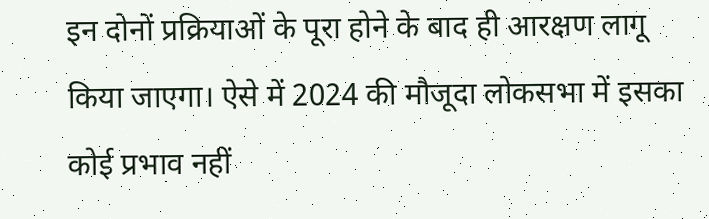इन दोनों प्रक्रियाओं के पूरा होने के बाद ही आरक्षण लागू किया जाएगा। ऐसे में 2024 की मौजूदा लोकसभा में इसका कोई प्रभाव नहीं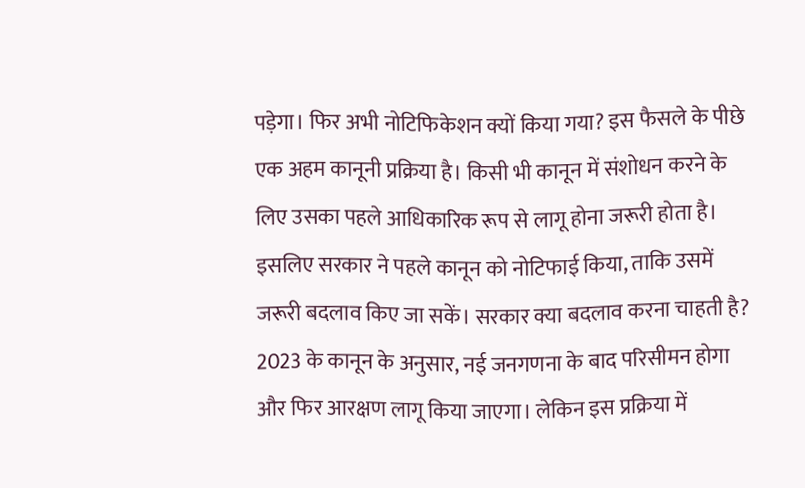पड़ेगा। फिर अभी नोटिफिकेशन क्यों किया गया? इस फैसले के पीछे एक अहम कानूनी प्रक्रिया है। किसी भी कानून में संशोधन करने के लिए उसका पहले आधिकारिक रूप से लागू होना जरूरी होता है। इसलिए सरकार ने पहले कानून को नोटिफाई किया, ताकि उसमें जरूरी बदलाव किए जा सकें। सरकार क्या बदलाव करना चाहती है? 2023 के कानून के अनुसार, नई जनगणना के बाद परिसीमन होगा और फिर आरक्षण लागू किया जाएगा। लेकिन इस प्रक्रिया में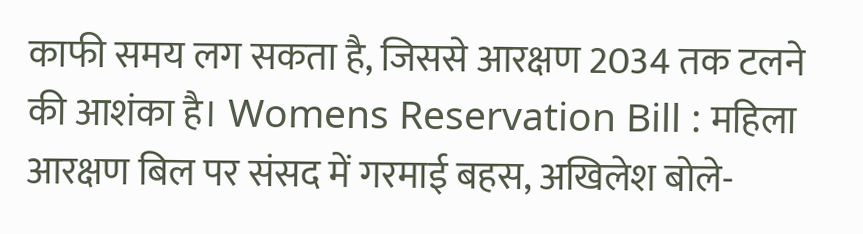काफी समय लग सकता है, जिससे आरक्षण 2034 तक टलने की आशंका है। Womens Reservation Bill : महिला आरक्षण बिल पर संसद में गरमाई बहस, अखिलेश बोले-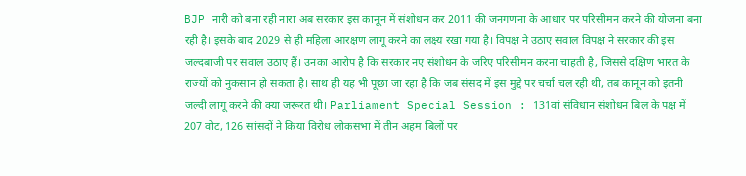BJP नारी को बना रही नारा अब सरकार इस कानून में संशोधन कर 2011 की जनगणना के आधार पर परिसीमन करने की योजना बना रही है। इसके बाद 2029 से ही महिला आरक्षण लागू करने का लक्ष्य रखा गया है। विपक्ष ने उठाए सवाल विपक्ष ने सरकार की इस जल्दबाजी पर सवाल उठाए हैं। उनका आरोप है कि सरकार नए संशोधन के जरिए परिसीमन करना चाहती है, जिससे दक्षिण भारत के राज्यों को नुकसान हो सकता है। साथ ही यह भी पूछा जा रहा है कि जब संसद में इस मुद्दे पर चर्चा चल रही थी, तब कानून को इतनी जल्दी लागू करने की क्या जरूरत थी। Parliament Special Session : 131वां संविधान संशोधन बिल के पक्ष में 207 वोट, 126 सांसदों ने किया विरोध लोकसभा में तीन अहम बिलों पर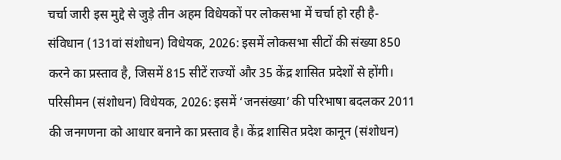चर्चा जारी इस मुद्दे से जुड़े तीन अहम विधेयकों पर लोकसभा में चर्चा हो रही है- संविधान (131वां संशोधन) विधेयक, 2026: इसमें लोकसभा सीटों की संख्या 850 करने का प्रस्ताव है, जिसमें 815 सीटें राज्यों और 35 केंद्र शासित प्रदेशों से होंगी। परिसीमन (संशोधन) विधेयक, 2026: इसमें ‘जनसंख्या’ की परिभाषा बदलकर 2011 की जनगणना को आधार बनाने का प्रस्ताव है। केंद्र शासित प्रदेश कानून (संशोधन)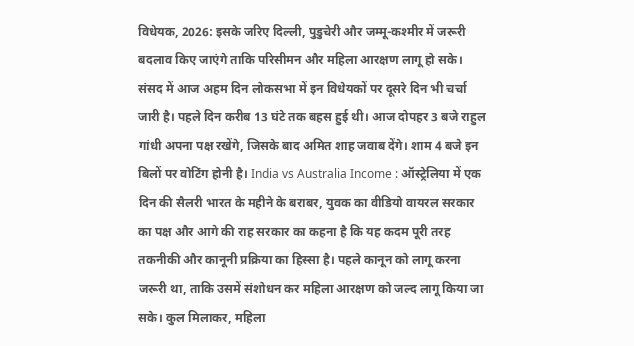विधेयक, 2026: इसके जरिए दिल्ली, पुडुचेरी और जम्मू-कश्मीर में जरूरी बदलाव किए जाएंगे ताकि परिसीमन और महिला आरक्षण लागू हो सके। संसद में आज अहम दिन लोकसभा में इन विधेयकों पर दूसरे दिन भी चर्चा जारी है। पहले दिन करीब 13 घंटे तक बहस हुई थी। आज दोपहर 3 बजे राहुल गांधी अपना पक्ष रखेंगे, जिसके बाद अमित शाह जवाब देंगे। शाम 4 बजे इन बिलों पर वोटिंग होनी है। India vs Australia Income : ऑस्ट्रेलिया में एक दिन की सैलरी भारत के महीने के बराबर, युवक का वीडियो वायरल सरकार का पक्ष और आगे की राह सरकार का कहना है कि यह कदम पूरी तरह तकनीकी और कानूनी प्रक्रिया का हिस्सा है। पहले कानून को लागू करना जरूरी था, ताकि उसमें संशोधन कर महिला आरक्षण को जल्द लागू किया जा सके। कुल मिलाकर, महिला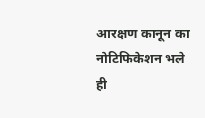आरक्षण कानून का नोटिफिकेशन भले ही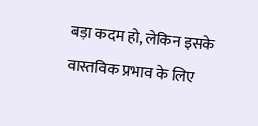बड़ा कदम हो, लेकिन इसके वास्तविक प्रभाव के लिए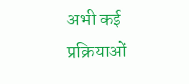अभी कई प्रक्रियाओं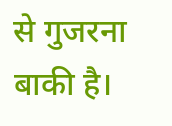से गुजरना बाकी है।